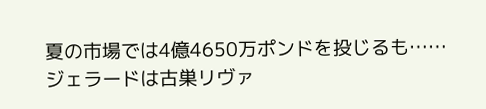夏の市場では4億4650万ポンドを投じるも…… ジェラードは古巣リヴァ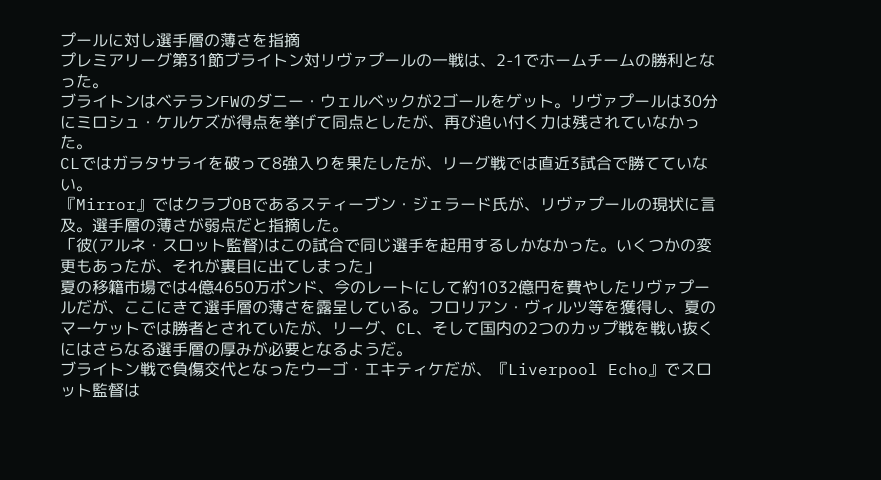プールに対し選手層の薄さを指摘
プレミアリーグ第31節ブライトン対リヴァプールの一戦は、2-1でホームチームの勝利となった。
ブライトンはベテランFWのダニー・ウェルベックが2ゴールをゲット。リヴァプールは30分にミロシュ・ケルケズが得点を挙げて同点としたが、再び追い付く力は残されていなかった。
CLではガラタサライを破って8強入りを果たしたが、リーグ戦では直近3試合で勝てていない。
『Mirror』ではクラブOBであるスティーブン・ジェラード氏が、リヴァプールの現状に言及。選手層の薄さが弱点だと指摘した。
「彼(アルネ・スロット監督)はこの試合で同じ選手を起用するしかなかった。いくつかの変更もあったが、それが裏目に出てしまった」
夏の移籍市場では4億4650万ポンド、今のレートにして約1032億円を費やしたリヴァプールだが、ここにきて選手層の薄さを露呈している。フロリアン・ヴィルツ等を獲得し、夏のマーケットでは勝者とされていたが、リーグ、CL、そして国内の2つのカップ戦を戦い抜くにはさらなる選手層の厚みが必要となるようだ。
ブライトン戦で負傷交代となったウーゴ・エキティケだが、『Liverpool Echo』でスロット監督は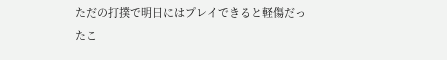ただの打撲で明日にはプレイできると軽傷だったこ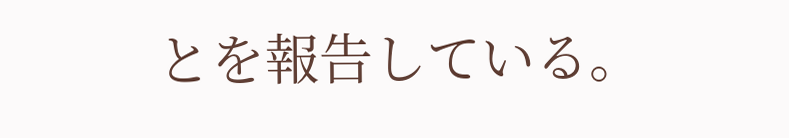とを報告している。